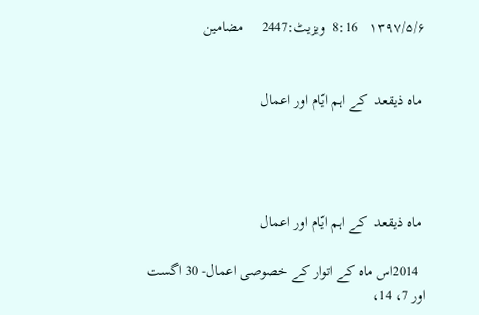۱۳۹۷/۵/۶   8:16  ویزیٹ:2447     مضامین


 ماہ ذیقعد  کے اہم ایّام اور اعمال




 ماہ ذیقعد  کے اہم ایّام اور اعمال

  2014اس ماہ کے اتوار کے خصوصی اعمال- 30 اگست اور 7، 14،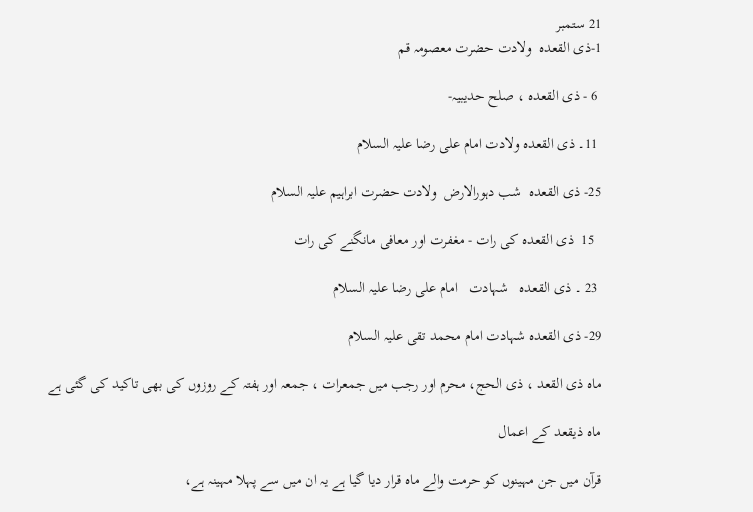21 ستمبر
1-ذی القعدہ  ولادت حضرت معصومہ قم

 6 - ذی القعدہ ، صلح حدیبیہ-

 11۔ ذی القعدہ ولادت امام علی رضا علیہ السلام

25- ذی القعدہ  شب دہورالارض  ولادت حضرت ابراہیم علیہ السلام

  15  ذی القعدہ کی رات - مغفرت اور معافی مانگنے کی رات

 23 ۔ ذی القعدہ   شہادت   امام علی رضا علیہ السلام

29- ذی القعدہ شہادت امام محمد تقی علیہ السلام

ماہ ذی القعد ، ذی الحج، محرم اور رجب میں جمعرات ، جمعہ اور ہفتہ کے روزوں کی بھی تاکید کی گئی ہے

ماہ ذیقعد کے اعمال

قرآن میں جن مہینوں کو حرمت والے ماہ قرار دیا گیا ہے یہ ان میں سے پہلا مہینہ ہے،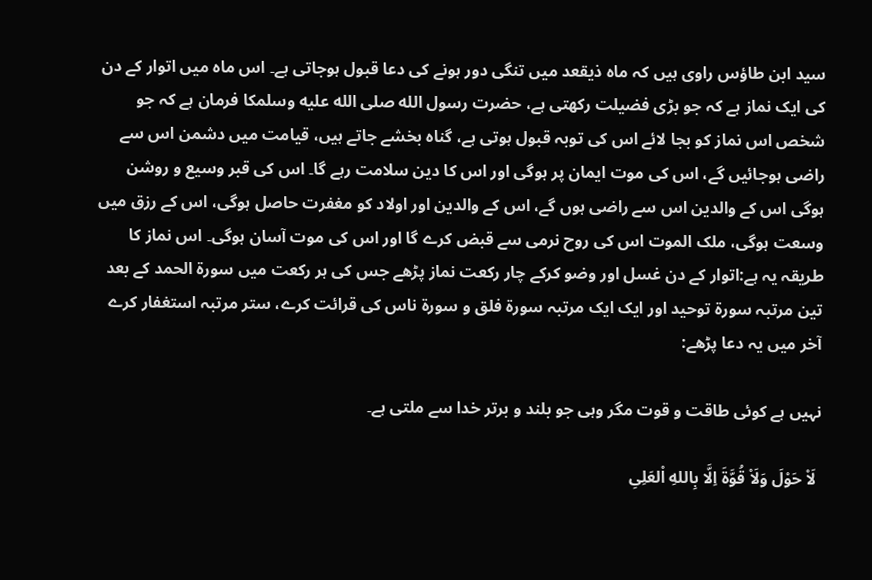سید ابن طاؤس راوی ہیں کہ ماہ ذیقعد میں تنگی دور ہونے کی دعا قبول ہوجاتی ہے۔ اس ماہ میں اتوار کے دن کی ایک نماز ہے کہ جو بڑی فضیلت رکھتی ہے، حضرت رسول الله صلى الله عليه وسلمکا فرمان ہے کہ جو شخص اس نماز کو بجا لائے اس کی توبہ قبول ہوتی ہے، گناہ بخشے جاتے ہیں، قیامت میں دشمن اس سے راضی ہوجائیں گے، اس کی موت ایمان پر ہوگی اور اس کا دین سلامت رہے گا۔ اس کی قبر وسیع و روشن ہوگی اس کے والدین اس سے راضی ہوں گے، اس کے والدین اور اولاد کو مغفرت حاصل ہوگی، اس کے رزق میں وسعت ہوگی، ملک الموت اس کی روح نرمی سے قبض کرے گا اور اس کی موت آسان ہوگی۔ اس نماز کا طریقہ یہ ہے:اتوار کے دن غسل اور وضو کرکے چار رکعت نماز پڑھے جس کی ہر رکعت میں سورۃ الحمد کے بعد تین مرتبہ سورۃ توحید اور ایک ایک مرتبہ سورۃ فلق و سورۃ ناس کی قرائت کرے، ستر مرتبہ استغفار کرے آخر میں یہ دعا پڑھے:

نہیں ہے کوئی طاقت و قوت مگر وہی جو بلند و برتر خدا سے ملتی ہے۔

 لَاْ حَوْلَ وَلَاْ قُوَّةَ اِلَّا بِاللهِ اْلعَلِیِ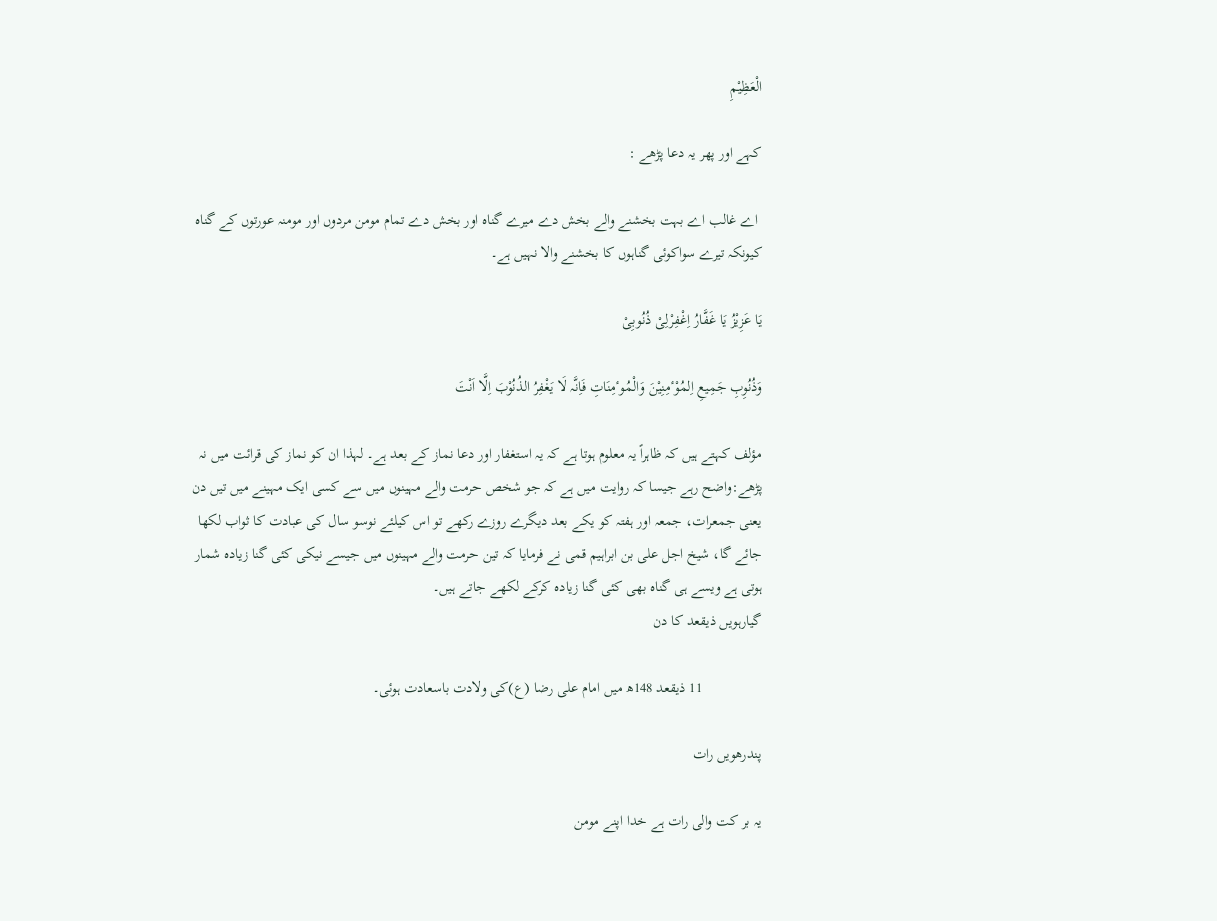الْعَظِیْمِ

کہے اور پھر یہ دعا پڑھے :

 اے غالب اے بہت بخشنے والے بخش دے میرے گناہ اور بخش دے تمام مومن مردوں اور مومنہ عورتوں کے گناہ کیونکہ تیرے سواکوئی گناہوں کا بخشنے والا نہیں ہے۔

یَا عَزِیْزُ یَا غَفَّارُ اِغْفِرْلِیْ ذُنُوبِیْ

وَذُنُوِبِ جَمِیعِ اِلمُوْٴمِنِیْنَ وَالْمُوٴمِنَاتِ فَاِنَّہ لَا یَغْفِرُ الذُنُوْبَ اِلَّا اَنْتَ

مؤلف کہتے ہیں کہ ظاہراً یہ معلوم ہوتا ہے کہ یہ استغفار اور دعا نماز کے بعد ہے۔ لہذا ان کو نماز کی قرائت میں نہ پڑھے:واضح رہے جیسا کہ روایت میں ہے کہ جو شخص حرمت والے مہینوں میں سے کسی ایک مہینے میں تیں دن یعنی جمعرات، جمعہ اور ہفتہ کو یکے بعد دیگرے روزے رکھے تو اس کیلئے نوسو سال کی عبادت کا ثواب لکھا جائے گا، شیخ اجل علی بن ابراہیم قمی نے فرمایا کہ تین حرمت والے مہینوں میں جیسے نیکی کئی گنا زیادہ شمار ہوتی ہے ویسے ہی گناہ بھی کئی گنا زیادہ کرکے لکھے جاتے ہیں۔
گیارہویں ذیقعد کا دن

                11 ذیقعد 148ھ میں امام علی رضا (ع)کی ولادت باسعادت ہوئی۔

پندرھویں رات

یہ بر کت والی رات ہے خدا اپنے مومن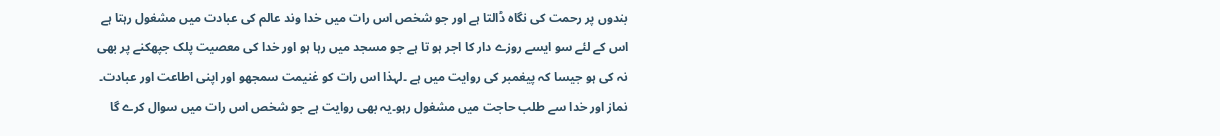بندوں پر رحمت کی نگاہ ڈالتا ہے اور جو شخص اس رات میں خدا وند عالم کی عبادت میں مشغول رہتا ہے اس کے لئے سو ایسے روزے دار کا اجر ہو تا ہے جو مسجد میں رہا ہو اور خدا کی معصیت پلک جپھکنے پر بھی نہ کی ہو جیسا کہ پیغمبر کی روایت میں ہے ۔لہذا اس رات کو غنیمت سمجھو اور اپنی اطاعت اور عبادت۔ نماز اور خدا سے طلب حاجت میں مشغول رہو۔یہ بھی روایت ہے جو شخص اس رات میں سوال کرے گا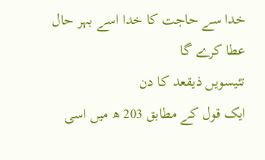خدا سے حاجت کا خدا اسے بہر حال عطا کرے گا
تئیسویں ذیقعد کا دن
ایک قول کے مطابق 203 ھ میں اسی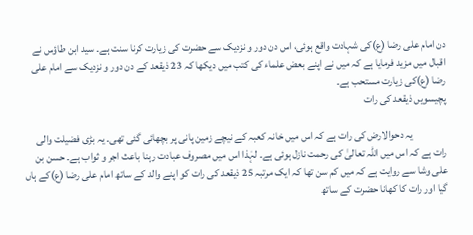دن امام علی رضا (ع)کی شہادت واقع ہوئی، اس دن دور و نزدیک سے حضرت کی زیارت کرنا سنت ہے۔ سید ابن طاؤس نے اقبال میں مزید فرمایا ہے کہ میں نے اپنے بعض علماء کی کتب میں دیکھا کہ 23 ذیقعد کے دن دور و نزدیک سے امام علی رضا (ع)کی زیارت مستحب ہے۔
پچیسویں ذیقعد کی رات

                یہ دحوالارض کی رات ہے کہ اس میں خانہ کعبہ کے نیچے زمین پانی پر بچھائی گئی تھی۔ یہ بڑی فضیلت والی رات ہے کہ اس میں اللہ تعالیٰ کی رحمت نازل ہوئی ہے۔ لہٰذا اس میں مصروف عبادت رہنا باعث اجر و ثواب ہے۔ حسن بن علی وشا سے روایت ہے کہ میں کم سن تھا کہ ایک مرتبہ 25 ذیقعد کی رات کو اپنے والد کے ساتھ امام علی رضا (ع)کے ہاں گیا اور رات کا کھانا حضرت کے ساتھ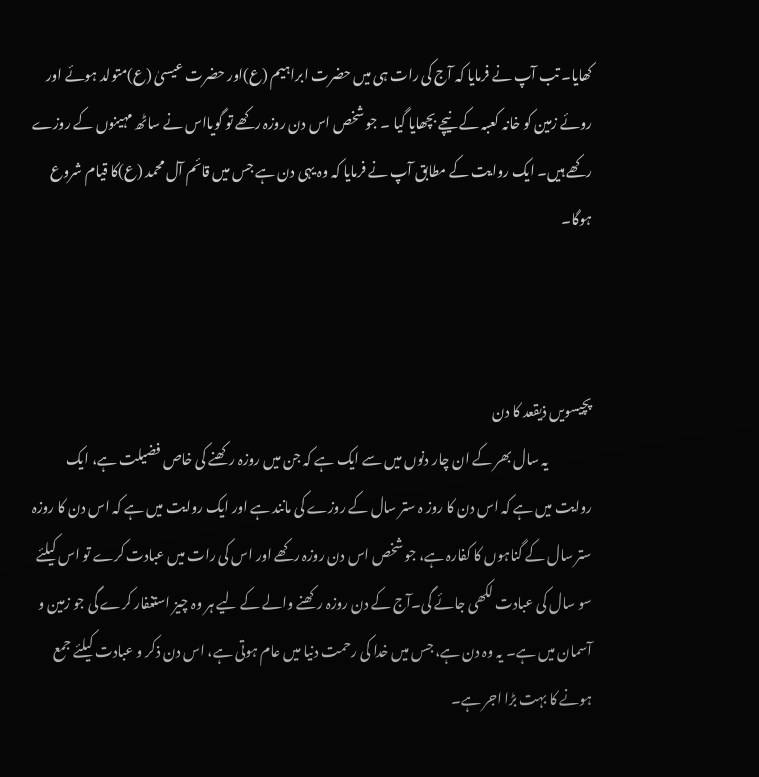کھایا۔ تب آپ نے فرمایا کہ آج کی رات ہی میں حضرت ابراہیم (ع)اور حضرت عیسیٰ (ع)متولد ہوئے اور روئے زمین کو خانہ کعبہ کے نیچے بچھایا گیا ۔ جو شخص اس دن روزہ رکھے تو گویااس نے ساٹھ مہینوں کے روزے رکھے ہیں۔ ایک روایت کے مطابق آپ نے فرمایا کہ وہ یہی دن ہے جس میں قائم آل محمد (ع)کا قیام شروع ہوگا۔



پچیسویں ذیقعد کا دن
                یہ سال بھر کے ان چار دنوں میں سے ایک ہے کہ جن میں روزہ رکھنے کی خاص فضیلت ہے، ایک روایت میں ہے کہ اس دن کا روز ہ ستر سال کے روزے کی مانند ہے اور ایک روایت میں ہے کہ اس دن کا روزہ ستر سال کے گناہوں کا کفارہ ہے، جو شخص اس دن روزہ رکھے اور اس کی رات میں عبادت کرے تو اس کیلئے سو سال کی عبادت لکھی جائے گی۔آج کے دن روزہ رکھنے والے کے لیے ہر وہ چیز استغفار کرے گی جو زمین و آسمان میں ہے۔ یہ وہ دن ہے، جس میں خدا کی رحمت دنیا میں عام ہوتی ہے، اس دن ذکر و عبادت کیلئے جمع ہونے کا بہت بڑا اجر ہے۔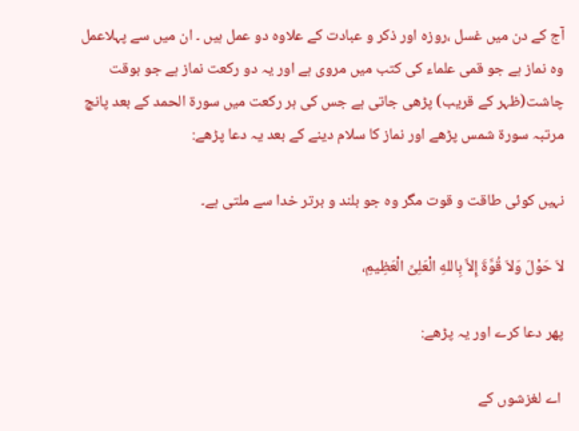آج کے دن میں غسل ،روزہ اور ذکر و عبادت کے علاوہ دو عمل ہیں ۔ ان میں سے پہلاعمل وہ نماز ہے جو قمی علماء کی کتب میں مروی ہے اور یہ دو رکعت نماز ہے جو بوقت چاشت(ظہر کے قریب) پڑھی جاتی ہے جس کی ہر رکعت میں سورۃ الحمد کے بعد پانچ مرتبہ سورۃ شمس پڑھے اور نماز کا سلام دینے کے بعد یہ دعا پڑھے:

نہیں کوئی طاقت و قوت مگر وہ جو بلند و برتر خدا سے ملتی ہے۔

لاَ حَوْلَ وَلاَ قُوَّةَ إِلاَّ بِاللهِ الْعَلِیِّ الْعَظِیمِ،

پھر دعا کرے اور یہ پڑھے:

 اے لغزشوں کے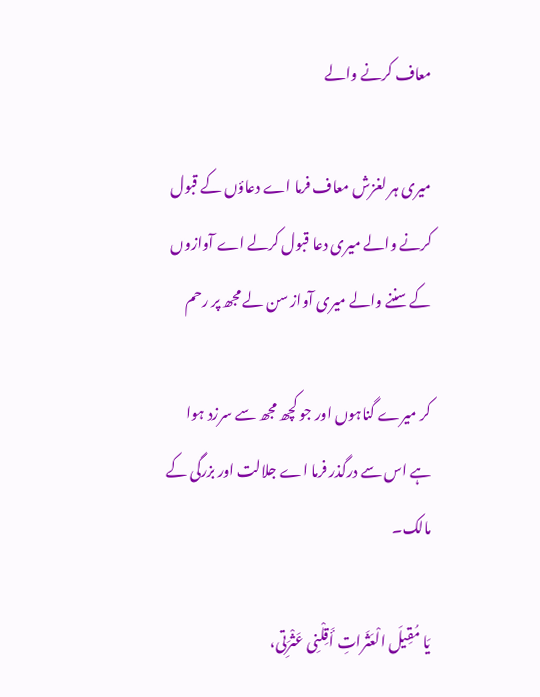معاف کرنے والے

میری ہر لغزش معاف فرما اے دعاؤں کے قبول کرنے والے میری دعا قبول کرلے اے آوازوں کے سننے والے میری آواز سن لے مجھ پر رحم

کر میرے گناہوں اور جو کچھ مجھ سے سرزد ہوا ہے اس سے درگذر فرما اے جلالت اور بزرگی کے مالک۔

یَا مُقِیلَ الْعَثَراتِ أَقِلْنِی عَثْرَتِی،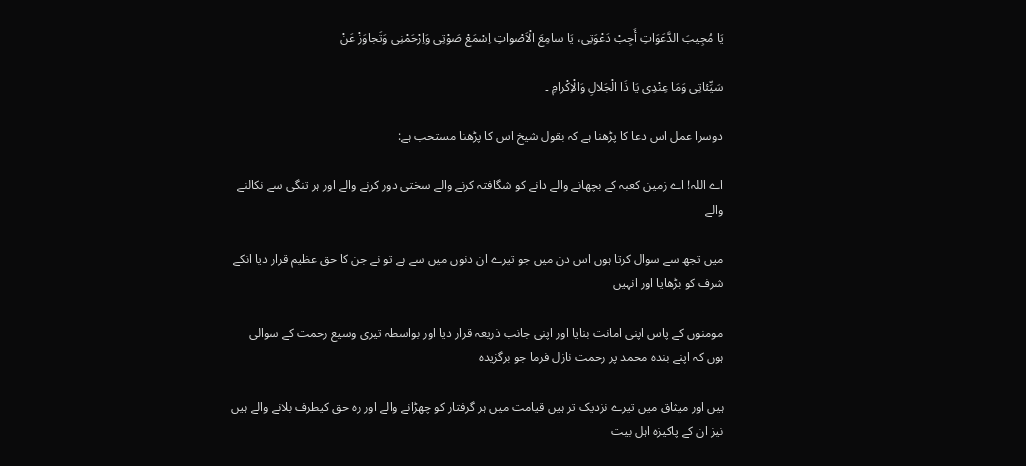یَا مُجِیبَ الدَّعَوَاتِ أَجِبْ دَعْوَتِی، یَا سامِعَ الْاَصْواتِ اِسْمَعْ صَوْتِی وَاِرْحَمْنِی وَتَجاوَزْ عَنْ

سَیِّئاتِی وَمَا عِنْدِی یَا ذَا الْجَلالِ وَالْاِکْرامِ ۔

دوسرا عمل اس دعا کا پڑھنا ہے کہ بقول شیخ اس کا پڑھنا مستحب ہے:

اے اللہ! اے زمین کعبہ کے بچھانے والے دانے کو شگافتہ کرنے والے سختی دور کرنے والے اور ہر تنگی سے نکالنے والے

میں تجھ سے سوال کرتا ہوں اس دن میں جو تیرے ان دنوں میں سے ہے تو نے جن کا حق عظیم قرار دیا انکے شرف کو بڑھایا اور انہیں

مومنوں کے پاس اپنی امانت بنایا اور اپنی جانب ذریعہ قرار دیا اور بواسطہ تیری وسیع رحمت کے سوالی ہوں کہ اپنے بندہ محمد پر رحمت نازل فرما جو برگزیدہ

ہیں اور میثاق میں تیرے نزدیک تر ہیں قیامت میں ہر گرفتار کو چھڑانے والے اور رہ حق کیطرف بلانے والے ہیں نیز ان کے پاکیزہ اہل بیت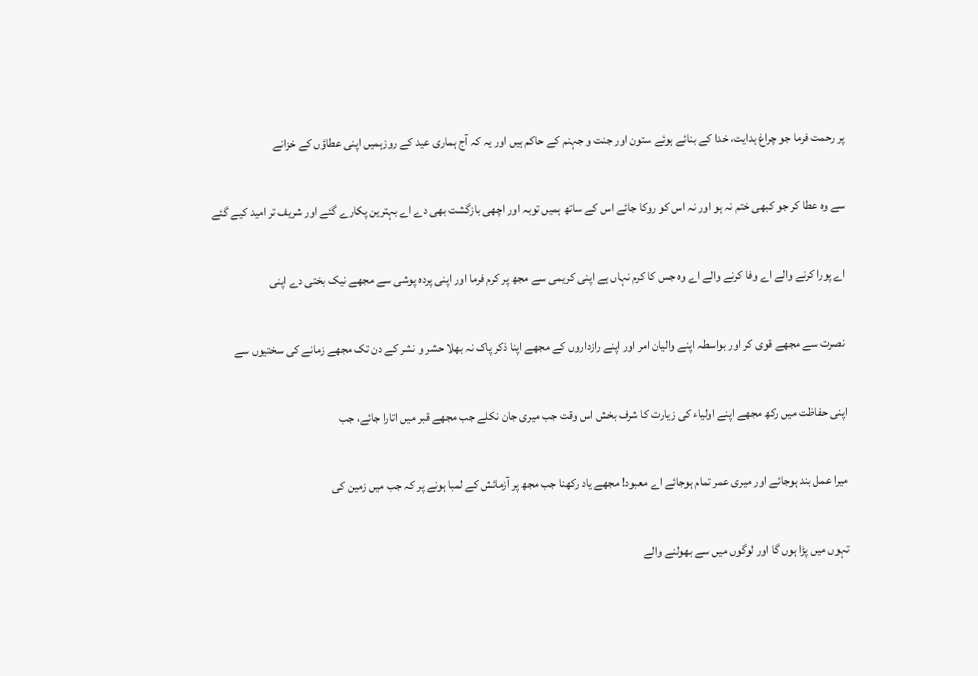پر رحمت فرما جو چراغ ہدایت، خدا کے بنائے ہوئے ستون اور جنت و جہنم کے حاکم ہیں اور یہ کہ آج ہماری عید کے روزہمیں اپنی عطاؤں کے خزانے

سے وہ عطا کر جو کبھی ختم نہ ہو اور نہ اس کو روکا جائے اس کے ساتھ ہمیں توبہ اور اچھی بازگشت بھی دے اے بہترین پکارے گئے اور شریف تر امید کیے گئے

اے پورا کرنے والے اے وفا کرنے والے اے وہ جس کا کرم نہاں ہے اپنی کریمی سے مجھ پر کرم فرما اور اپنی پردہ پوشی سے مجھے نیک بختی دے اپنی

 نصرت سے مجھے قوی کر اور بواسطہ اپنے والیان امر اور اپنے رازداروں کے مجھے اپنا ذکر پاک نہ بھلا حشر و نشر کے دن تک مجھے زمانے کی سختیوں سے

اپنی حفاظت میں رکھ مجھے اپنے اولیاء کی زیارت کا شرف بخش اس وقت جب میری جان نکلے جب مجھے قبر میں اتارا جائے، جب

میرا عمل بند ہوجائے اور میری عمر تمام ہوجائے اے معبود! مجھے یاد رکھنا جب مجھ پر آزمائش کے لمبا ہونے پر کہ جب میں زمین کی

تہوں میں پڑا ہوں گا اور لوگوں میں سے بھولنے والے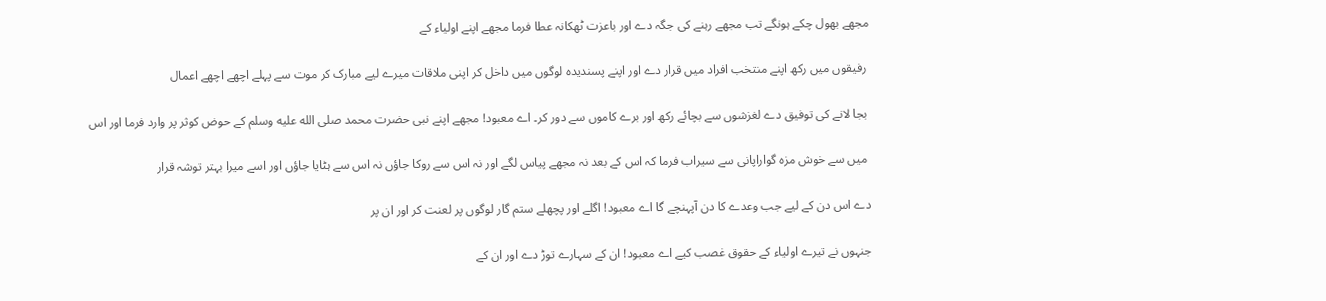مجھے بھول چکے ہونگے تب مجھے رہنے کی جگہ دے اور باعزت ٹھکانہ عطا فرما مجھے اپنے اولیاء کے

 رفیقوں میں رکھ اپنے منتخب افراد میں قرار دے اور اپنے پسندیدہ لوگوں میں داخل کر اپنی ملاقات میرے لیے مبارک کر موت سے پہلے اچھے اچھے اعمال

 بجا لانے کی توفیق دے لغزشوں سے بچائے رکھ اور برے کاموں سے دور کر۔ اے معبود! مجھے اپنے نبی حضرت محمد صلى الله عليه وسلم کے حوض کوثر پر وارد فرما اور اس

 میں سے خوش مزہ گواراپانی سے سیراب فرما کہ اس کے بعد نہ مجھے پیاس لگے اور نہ اس سے روکا جاؤں نہ اس سے ہٹایا جاؤں اور اسے میرا بہتر توشہ قرار

دے اس دن کے لیے جب وعدے کا دن آپہنچے گا اے معبود! اگلے اور پچھلے ستم گار لوگوں پر لعنت کر اور ان پر

جنہوں نے تیرے اولیاء کے حقوق غصب کیے اے معبود! ان کے سہارے توڑ دے اور ان کے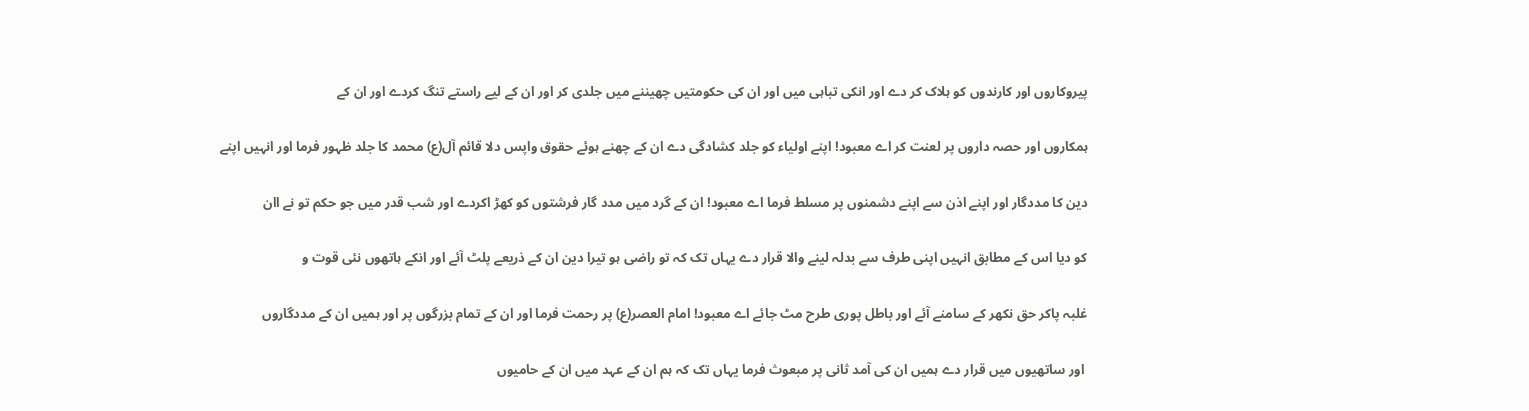پیروکاروں اور کارندوں کو ہلاک کر دے اور انکی تباہی میں اور ان کی حکومتیں چھیننے میں جلدی کر اور ان کے لیے راستے تنگ کردے اور ان کے

ہمکاروں اور حصہ داروں پر لعنت کر اے معبود! اپنے اولیاء کو جلد کشادگی دے ان کے چھنے ہوئے حقوق واپس دلا قائم آل(ع) محمد کا جلد ظہور فرما اور انہیں اپنے

دین کا مددگار اور اپنے اذن سے اپنے دشمنوں پر مسلط فرما اے معبود! ان کے گرد میں مدد گار فرشتوں کو کھڑ اکردے اور شب قدر میں جو حکم تو نے اان

کو دیا اس کے مطابق انہیں اپنی طرف سے بدلہ لینے والا قرار دے یہاں تک کہ تو راضی ہو تیرا دین ان کے ذریعے پلٹ آئے اور انکے ہاتھوں نئی قوت و

غلبہ پاکر حق نکھر کے سامنے آئے اور باطل پوری طرح مٹ جائے اے معبود! امام العصر(ع) پر رحمت فرما اور ان کے تمام بزرگوں پر اور ہمیں ان کے مددگاروں

 اور ساتھیوں میں قرار دے ہمیں ان کی آمد ثانی پر مبعوث فرما یہاں تک کہ ہم ان کے عہد میں ان کے حامیوں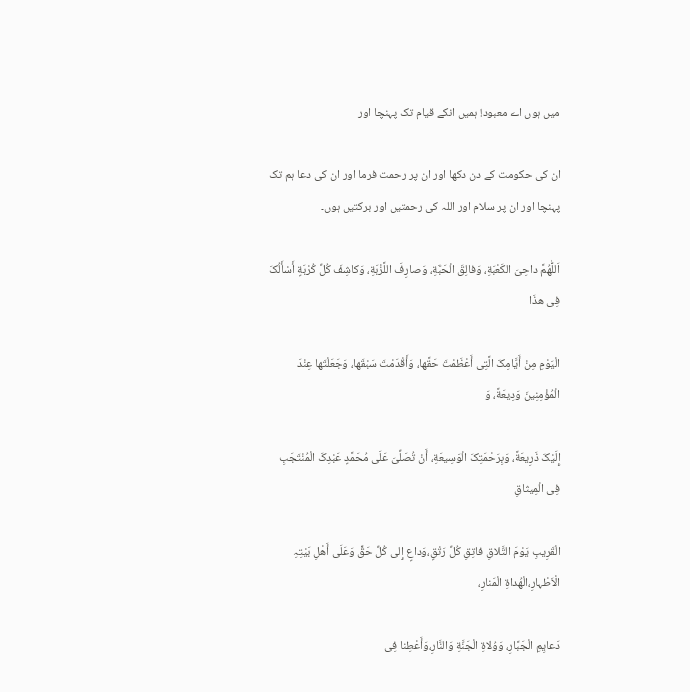میں ہوں اے معبود! ہمیں انکے قیام تک پہنچا اور

ان کی حکومت کے دن دکھا اور ان پر رحمت فرما اور ان کی دعا ہم تک پہنچا اور ان پر سلام اور اللہ کی رحمتیں اور برکتیں ہوں۔

اَللّٰھُمَّ داحِیَ الکَعْبَةِ، وَفالِقَ الْحَبَّةِ، وَصارِفَ اللَّزْبَةِ، وَکاشِفَ کُلِّ کُرْبَةٍ أَسْأَلُکَ فِی ھذَا

الْیَوْمِ مِنْ أَیَّامِکَ الَّتِی أَعْظَمْتَ حَقَّھا، وَأَقْدَمْتَ سَبْقَھا، وَجَعَلْتَھا عِنْدَ الْمُؤْمِنِینَ وَدِیعَةً، وَ

إِلَیْکَ ذَرِیعَةً، وَبِرَحْمَتِکَ الْوَسِیعَةِ، أَنْ تُصَلِّیَ عَلَی مُحَمَّدٍ عَبْدِکَ الْمُنْتَجَبِ فِی الْمِیثاقِ

الْقَرِیبِ یَوْمَ التَّلاقِ فاتِقِ کُلِّ رَتْقٍ،وَداعٍ إِلی کُلِّ حَقٍّ وَعَلَی أَھْلِ بَیْتِہِ الْاَطْہارِ،الْھُداةِ الْمَنارِ،

دَعایِمِ الْجَبَّارِ، وَوُلاةِ الْجَنَّةِ وَالنَّارِ،وَأَعْطِنا فِی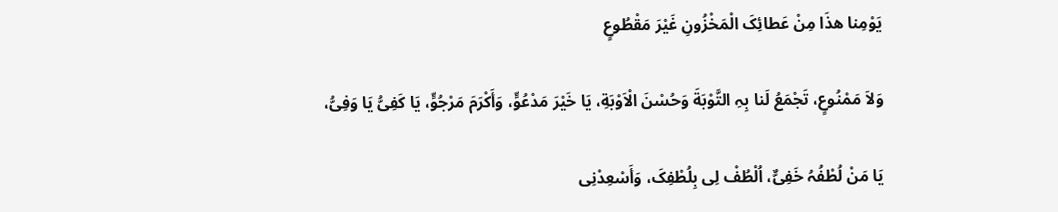یَوْمِنا ھذَا مِنْ عَطائِکَ الْمَخْزُونِ غَیْرَ مَقْطُوعٍ

وَلاَ مَمْنُوعٍ، تَجْمَعُ لَنا بِہِ التَّوْبَةَ وَحُسْنَ الْاَوْبَةِ، یَا خَیْرَ مَدْعُوٍّ، وَأَکْرَمَ مَرْجُوٍّ، یَا کَفِیُّ یَا وَفِیُّ،

یَا مَنْ لُطْفُہُ خَفِیٌّ، اُلْطُفْ لِی بِلُطْفِکَ، وَأَسْعِدْنِی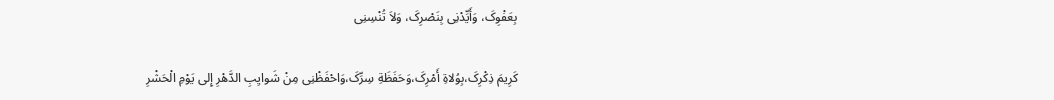بِعَفْوِکَ، وَأَیِّدْنِی بِنَصْرِکَ، وَلاَ تُنْسِنِی

کَرِیمَ ذِکْرِکَ،بِوُلاةِ أَمْرِکَ،وَحَفَظَةِ سِرِّکَ،وَاحْفَظْنِی مِنْ شَوایِبِ الدَّھْرِ إِلی یَوْمِ الْحَشْرِ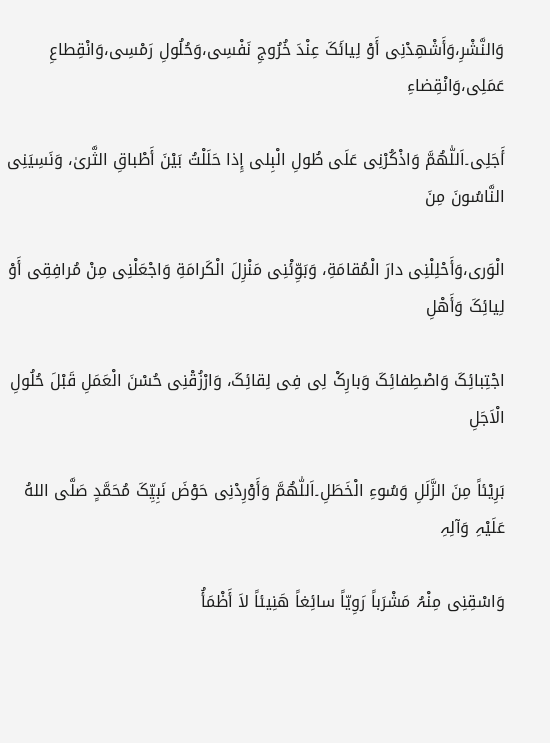وَالنَّشْرِ،وَأَشْھِدْنِی أَوْ لِیائَکَ عِنْدَ خُرُوجِ نَفْسِی،وَحُلُولِ رَمْسِی،وَانْقِطاعِ عَمَلِی،وَانْقِضاءِ

أَجَلِی۔اَللّٰھُمَّ وَاذْکُرْنِی عَلَی طُولِ الْبِلی إِذا حَلَلْتُ بَیْنَ أَطْباقِ الثَّریٰ، وَنَسِیَنِی النَّاسُونَ مِنَ

الْوَری،وَأَحْلِلْنِی دارَ الْمُقامَةِ، وَبَوِّئْنِی مَنْزِلَ الْکَرامَةِ وَاجْعَلْنِی مِنْ مُرافِقِی أَوْ لِیائِکَ وَأَھْلِ

اجْتِبائِکَ وَاصْطِفائِکَ وَبارِکْ لِی فِی لِقائِکَ، وَارْزُقْنِی حُسْنَ الْعَمَلِ قَبْلَ حُلُولِ الْاَجَلِ

بَرِیْئاً مِنَ الزَّلَلِ وَسُوءِ الْخَطَلِ۔اَللّٰھُمَّ وَأَوْرِدْنِی حَوْضَ نَبِیِّکَ مُحَمَّدٍ صَلَّی اللهُ عَلَیْہِ وَآلِہِ

وَاسْقِنِی مِنْہُ مَشْرَباً رَوِیّاً سائِغاً ھَنِیئاً لاَ أَظْمَأُ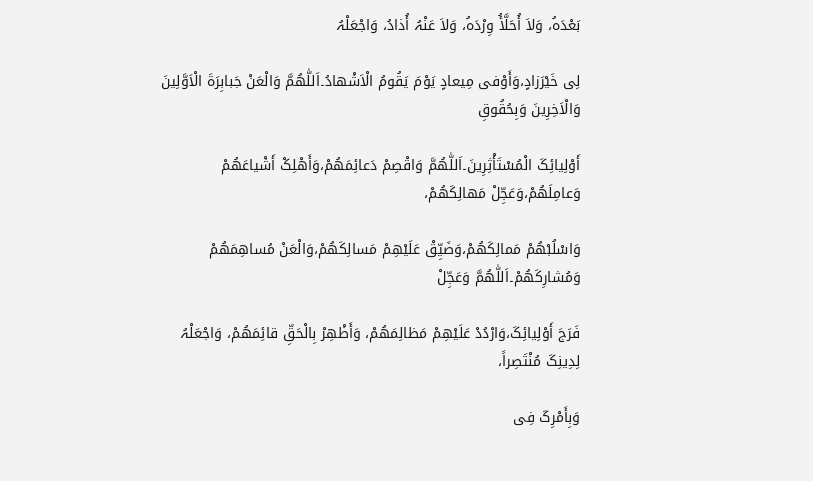بَعْدَہُ، وَلاَ أُحَلَّأُ وِرْدَہُ، وَلاَ عَنْہُ أُذادُ، وَاجْعَلْہُ

لِی خَیْرَزادٍ،وَأَوْفی مِیعادٍ یَوْمَ یَقُومُ الْاَشْھادُ۔اَللّٰھُمَّ وَالْعَنْ جَبابِرَةَ الْاَوَّلِینَ وَالْاَخِرِینَ وَبِحُقُوقِ

أَوْلِیائِکَ الْمُسْتَأْثِرِینَ۔اَللّٰھُمَّ وَاقْصِمْ دَعائِمَھُمْ،وَأَھْلِکْ أَشْیاعَھُمْ وَعامِلَھُمْ،وَعَجِّلْ مَھالِکَھُمْ،

وَاسْلُبْھُمْ مَمالِکَھُمْ،وَضَیِّقْ عَلَیْھِمْ مَسالِکَھُمْ،وَالْعَنْ مُساھِمَھُمْ وَمُشارِکَھُمْ۔اَللّٰھُمَّ وَعَجِّلْ

فَرَجَ أَوْلِیائِکَ،وَارْدُدْ عَلَیْھِمْ مَظالِمَھُمْ، وَأَظْھِرْ بِالْحَقِّ قائِمَھُمْ، وَاجْعَلْہُ لِدِینِکَ مُنْتَصِراً،

وَبِأَمْرِکَ فِی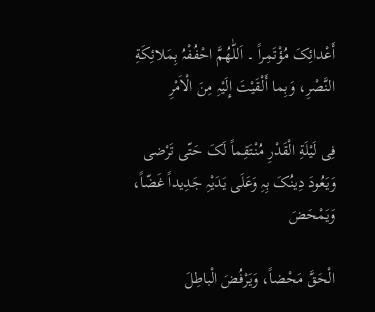أَعْدائِکَ مُؤْتَمِراً ۔ اَللّٰھُمَّ احْفُفْہُ بِمَلائِکَةِ النَّصْرِ، وَبِما أَلْقَیْتَ إِلَیْہِ مِنَ الْاَمْرِ

فِی لَیْلَةِ الْقَدْرِ مُنْتَقِماً لَکَ حَتّی تَرْضی وَیَعُودَ دِینُکَ بِہِ وَعَلَی یَدَیْہِ جَدِیداً غَضّاً، وَیَمْحَضَ

الْحَقَّ مَحْضاً، وَیَرْفُضَ الْباطِلَ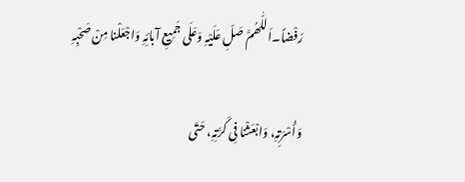رَفْضاً۔اَللّٰھُمَّ صَلِّ عَلَیْہِ وَعَلَی جَمِیعِ آبائِہِ وَاجْعَلْنا مِنْ صَحْبِہِ

وَأُسْرَتِہِ، وَابْعَثْنا فِی کَرَّتِہِ، حَتّی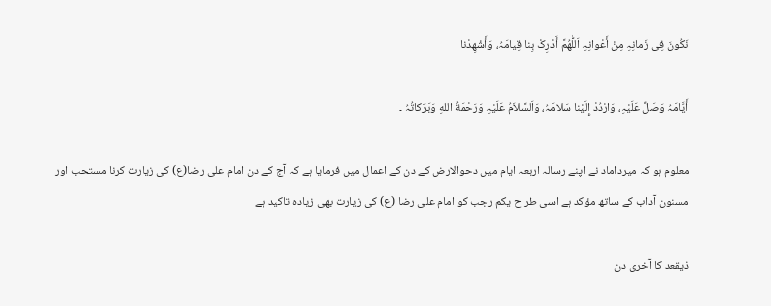نَکُونَ فِی زَمانِہِ مِنْ أَعْوانِہِ اَللّٰھُمَّ أَدْرِکْ بِنا قِیامَہُ، وَأَشْھِدْنا

أَیَّامَہُ وَصَلِّ عَلَیْہِ، وَارْدُدْ إِلَیْنا سَلامَہُ، وَاَلسَّلاَمُ عَلَیْہِ وَرَحْمَةُ اللهِ وَبَرَکاتُہُ ۔

معلوم ہو کہ میرداماد نے اپنے رسالہ اربعہ ایام میں دحوالارض کے دن کے اعمال میں فرمایا ہے کہ آج کے دن امام علی رضا(ع) کی زیارت کرنا مستحب اور مسنون آداب کے ساتھ مؤکد ہے اسی طر ح یکم رجب کو امام علی رضا (ع) کی زیارت بھی زیادہ تاکید ہے

ذیقعد کا آخری دن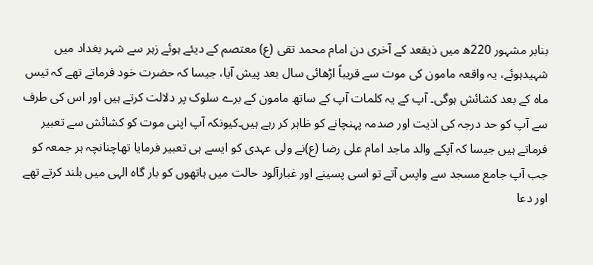بنابر مشہور 220ھ میں ذیقعد کے آخری دن امام محمد تقی (ع) معتصم کے دیئے ہوئے زہر سے شہر بغداد میں شہیدہوئے، یہ واقعہ مامون کی موت سے قریباً اڑھائی سال بعد پیش آیا، جیسا کہ حضرت خود فرماتے تھے کہ تیس ماہ کے بعد کشائش ہوگی۔ آپ کے یہ کلمات آپ کے ساتھ مامون کے برے سلوک پر دلالت کرتے ہیں اور اس کی طرف سے آپ کو حد درجہ کی اذیت اور صدمہ پہنچانے کو ظاہر کر رہے ہیں۔کیونکہ آپ اپنی موت کو کشائش سے تعبیر فرماتے ہیں جیسا کہ آپکے والد ماجد امام علی رضا (ع)نے ولی عہدی کو ایسے ہی تعبیر فرمایا تھاچنانچہ ہر جمعہ کو جب آپ جامع مسجد سے واپس آتے تو اسی پسینے اور غبارآلود حالت میں ہاتھوں کو بار گاہ الہی میں بلند کرتے تھے اور دعا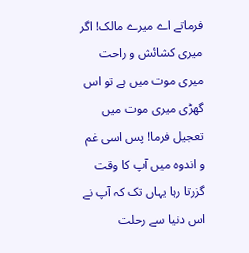فرماتے اے میرے مالک! اگر میری کشائش و راحت میری موت میں ہے تو اس گھڑی میری موت میں تعجیل فرما! پس اسی غم و اندوہ میں آپ کا وقت گزرتا رہا یہاں تک کہ آپ نے اس دنیا سے رحلت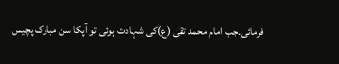فرمائی۔جب امام محمد تقی (ع)کی شہادت ہوئی تو آپکا سن مبارک پچیس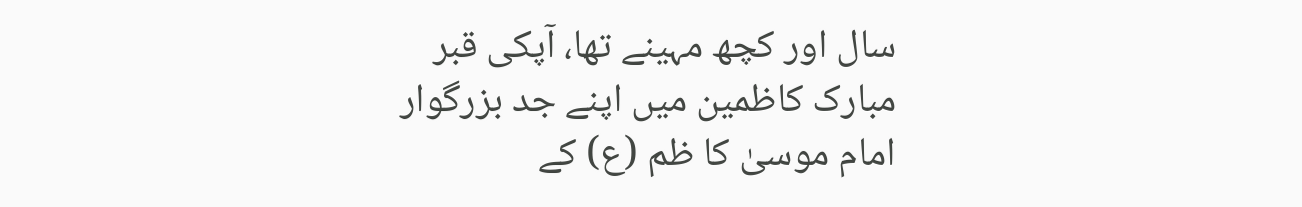سال اور کچھ مہینے تھا، آپکی قبر مبارک کاظمین میں اپنے جد بزرگوار امام موسیٰ کا ظم (ع) کے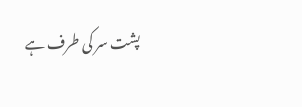پشت سر کی طرف ہے